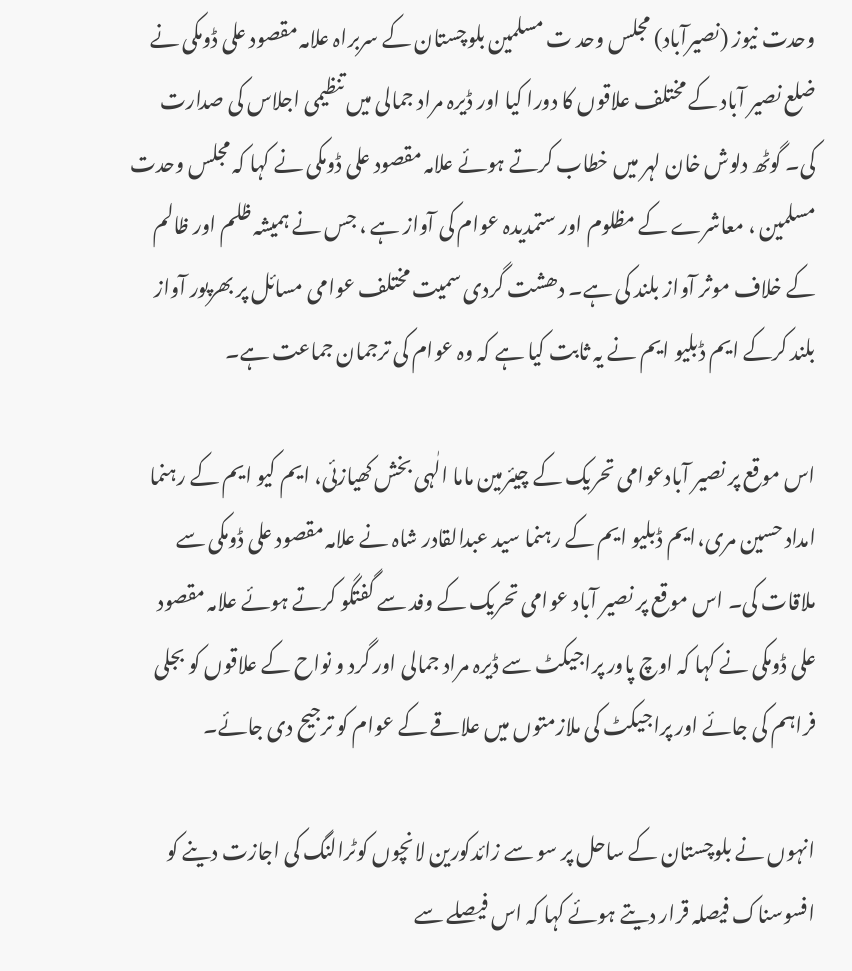وحدت نیوز (نصیرآباد) مجلس وحد ت مسلمین بلوچستان کے سربراہ علامہ مقصود علی ڈومکی نے ضلع نصیر آباد کے مختلف علاقوں کا دورا کیا اور ڈیرہ مراد جمالی میں تنظیمی اجلاس کی صدارت کی۔ گوٹھ دلوش خان لہر میں خطاب کرتے ہوئے علامہ مقصود علی ڈومکی نے کہا کہ مجلس وحدت مسلمین ، معاشرے کے مظلوم اور ستمدیدہ عوام کی آواز ہے ، جس نے ہمیشہ ظلم اور ظالم کے خلاف موثر آواز بلند کی ہے۔ دھشت گردی سمیت مختلف عوامی مسائل پر بھرپور آواز بلند کرکے ایم ڈبلیو ایم نے یہ ثابت کیا ہے کہ وہ عوام کی ترجمان جماعت ہے۔

اس موقع پر نصیر آبادعوامی تحریک کے چیئرمین ماما الٰہی بخش کھیازئی، ایم کیو ایم کے رہنما امداد حسین مری،ایم ڈبلیو ایم کے رہنما سید عبدالقادر شاہ نے علامہ مقصود علی ڈومکی سے ملاقات کی۔ اس موقع پر نصیر آباد عوامی تحریک کے وفد سے گفتگو کرتے ہوئے علامہ مقصود علی ڈومکی نے کہا کہ اوچ پاور پراجیکٹ سے ڈیرہ مراد جمالی اور گرد و نواح کے علاقوں کو بجلی فراہم کی جائے اور پراجیکٹ کی ملازمتوں میں علاقے کے عوام کو ترجیح دی جائے۔

انہوں نے بلوچستان کے ساحل پر سو سے زائدکورین لانچوں کوٹرالنگ کی اجازت دینے کو افسوسناک فیصلہ قرار دیتے ہوئے کہا کہ اس فیصلے سے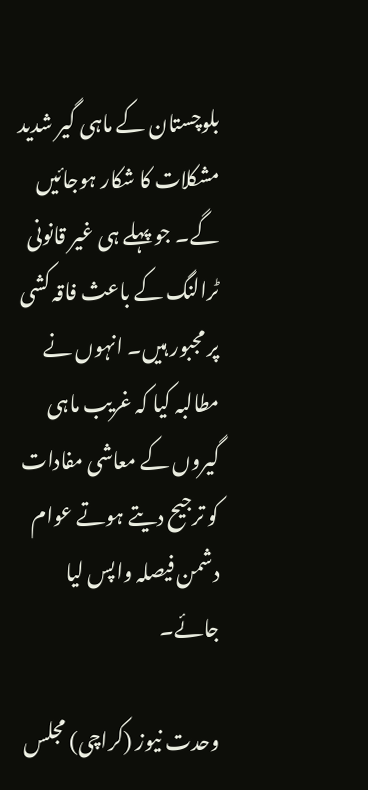بلوچستان کے ماہی گیر شدید مشکلات کا شکار ہوجائیں گے۔ جو پہلے ہی غیر قانونی ٹرالنگ کے باعث فاقہ کشی پر مجبور ہیں۔ انہوں نے مطالبہ کیا کہ غریب ماہی گیروں کے معاشی مفادات کو ترجیح دیتے ہوتے عوام دشمن فیصلہ واپس لیا جائے۔

وحدت نیوز (کراچی) مجلس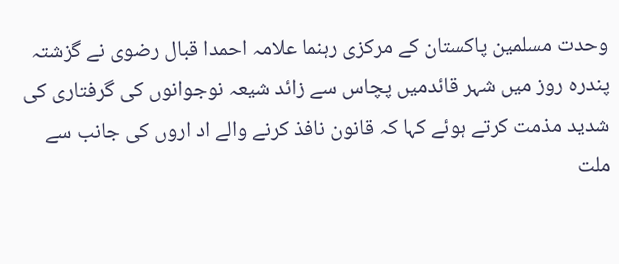وحدت مسلمین پاکستان کے مرکزی رہنما علامہ احمدا قبال رضوی نے گزشتہ پندرہ روز میں شہر قائدمیں پچاس سے زائد شیعہ نوجوانوں کی گرفتاری کی شدید مذمت کرتے ہوئے کہا کہ قانون نافذ کرنے والے اد اروں کی جانب سے ملت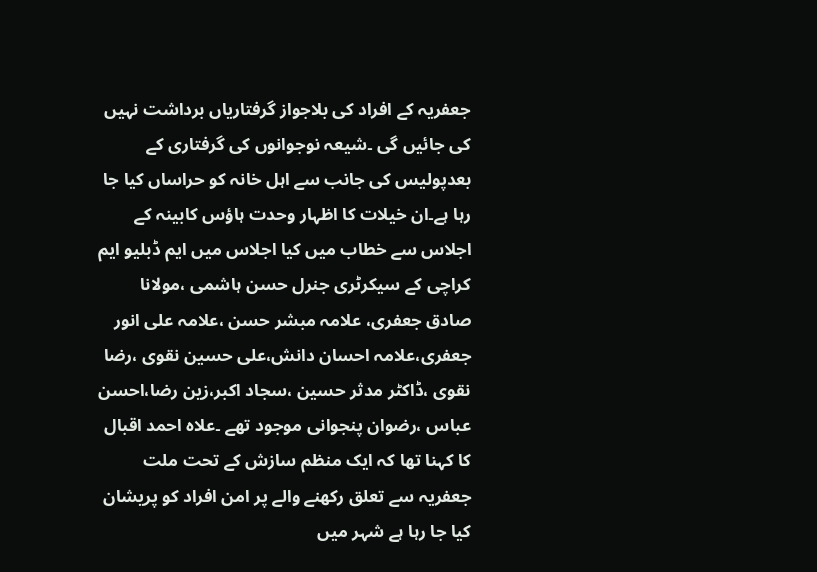جعفریہ کے افراد کی بلاجواز گرفتاریاں برداشت نہیں کی جائیں گی ۔شیعہ نوجوانوں کی گرفتاری کے بعدپولیس کی جانب سے اہل خانہ کو حراساں کیا جا رہا ہے۔ان خیلات کا اظہار وحدت ہاؤس کابینہ کے اجلاس سے خطاب میں کیا اجلاس میں ایم ڈبلیو ایم کراچی کے سیکرٹری جنرل حسن ہاشمی ،مولانا صادق جعفری، علامہ مبشر حسن ،علامہ علی انور جعفری،علامہ احسان دانش،علی حسین نقوی ،رضا نقوی ،ڈاکٹر مدثر حسین ،سجاد اکبر،زین رضا،احسن عباس ،رضوان پنجوانی موجود تھے ۔علاہ احمد اقبال کا کہنا تھا کہ ایک منظم سازش کے تحت ملت جعفریہ سے تعلق رکھنے والے پر امن افراد کو پریشان کیا جا رہا ہے شہر میں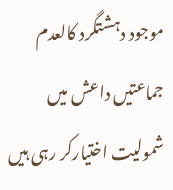موجود دہشتگرد کالعدم جماعتیں داعش میں شمولیت اختیارکر رہی ہیں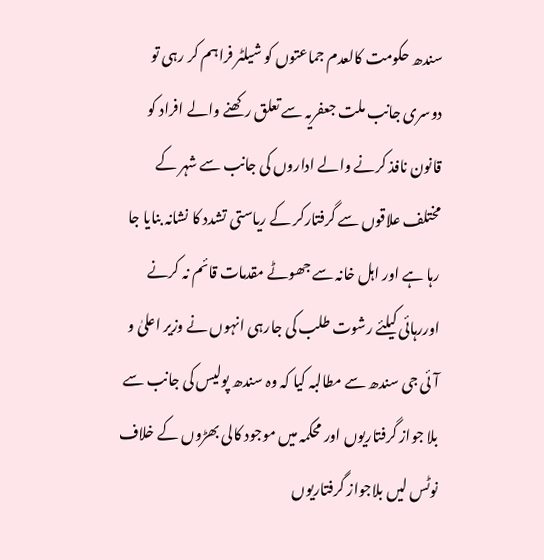سندھ حکومت کالعدم جماعتوں کو شیلٹر فراہم کر رہی تو دوسری جانب ملت جعفریہ سے تعلق رکھنے والے افراد کو قانون نافذ کرنے والے اداروں کی جانب سے شہر کے مختلف علاقوں سے گرفتارکر کے ریاستی تشدد کا نشانہ بنایا جا رہا ہے اور اہل خانہ سے جھوٹے مقدمات قائم نہ کرنے اوررہائی کیلئے رشوت طلب کی جارہی انہوں نے وزیر اعلیٰ و آئی جی سندھ سے مطالبہ کیا کہ وہ سندھ پولیس کی جانب سے بلا جواز گرفتاریوں اور محکمہ میں موجود کالی بھڑوں کے خلاف نوٹس لیں بلاجواز گرفتاریوں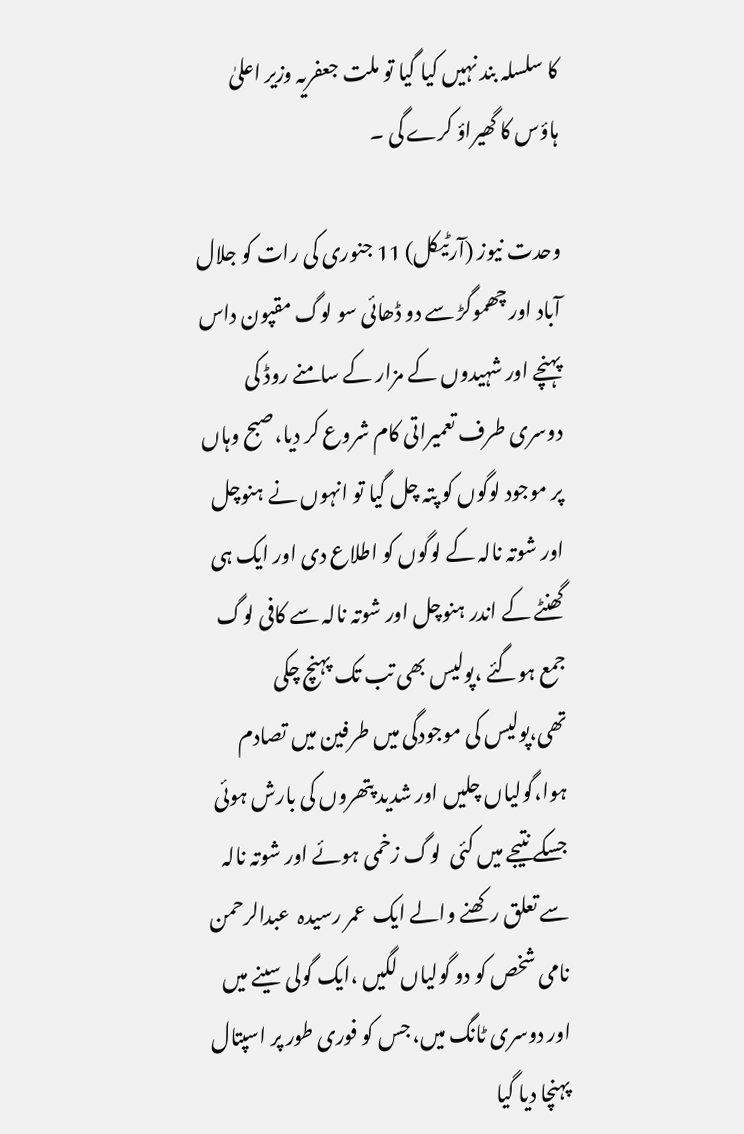کا سلسلہ بند نہیں کیا گیا تو ملت جعفریہ وزیر اعلیٰ ہاؤس کا گھیراؤ کرے گی ۔

وحدت نیوز (آرٹیکل) 11 جنوری کی رات کو جلال آباد اور چھموگڑ سے دو ڈھائی سو لوگ مقپون داس پہنچے اور شہیدوں کے مزار کے سامنے روڈ کی دوسری طرف تعمیراتی کام شروع کر دیا،صبح وہاں پر موجود لوگوں کو پتہ چل گیا تو انہوں نے ہنوچل اور شوتہ نالہ کے لوگوں کو اطلاع دی اور ایک ہی گھنٹے کے اندر ہنوچل اور شوتہ نالہ سے کافی لوگ جمع ہوگئے ،پولیس بھی تب تک پہنچ چکی تھی،پولیس کی موجودگی میں طرفین میں تصادم ہوا،گولیاں چلیں اور شدید پتھروں کی بارش ہوئی جسکے نتیجے میں کئی  لوگ زخمی ہوئے اور شوتہ نالہ سے تعلق رکھنے والے ایک  عمر رسیدہ  عبدالرحمن  نامی شخص کو دو گولیاں لگیں ،ایک گولی سینے میں اور دوسری ٹانگ میں، جس کو فوری طور پر اسپتال پہنچا دیا گیا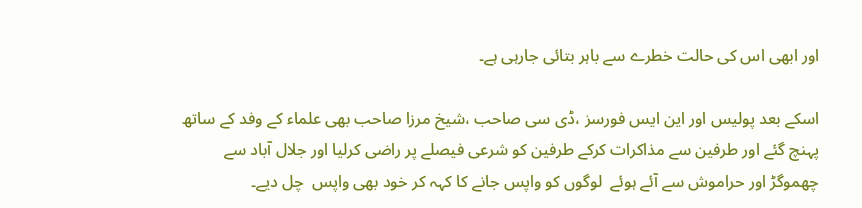اور ابھی اس کی حالت خطرے سے باہر بتائی جارہی ہے۔

اسکے بعد پولیس اور این ایس فورسز ،ڈی سی صاحب ،شیخ مرزا صاحب بھی علماء کے وفد کے ساتھ پہنچ گئے اور طرفین سے مذاکرات کرکے طرفین کو شرعی فیصلے پر راضی کرلیا اور جلال آباد سے چھموگڑ اور حراموش سے آئے ہوئے  لوگوں کو واپس جانے کا کہہ کر خود بھی واپس  چل دیے۔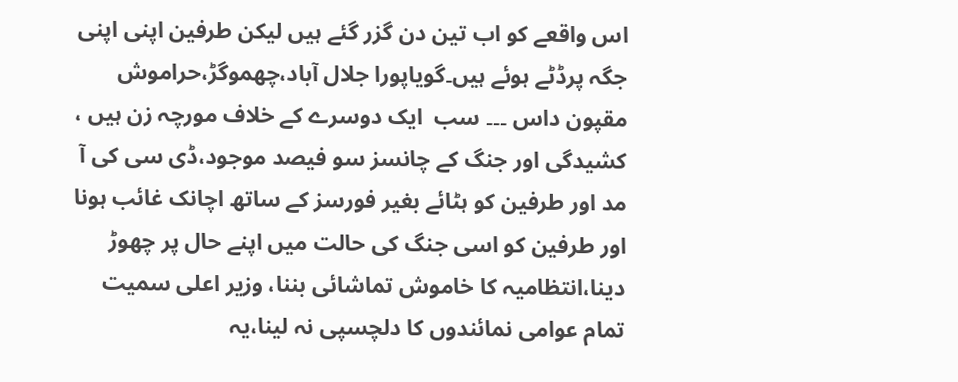اس واقعے کو اب تین دن گزر گئے ہیں لیکن طرفین اپنی اپنی  جگہ پرڈٹے ہوئے ہیں۔گویاپورا جلال آباد،چھموگڑ،حراموش مقپون داس ۔۔۔ سب  ایک دوسرے کے خلاف مورچہ زن ہیں ، کشیدگی اور جنگ کے چانسز سو فیصد موجود،ڈی سی کی آ مد اور طرفین کو ہٹائے بغیر فورسز کے ساتھ اچانک غائب ہونا اور طرفین کو اسی جنگ کی حالت میں اپنے حال پر چھوڑ دینا،انتظامیہ کا خاموش تماشائی بننا، وزیر اعلی سمیت تمام عوامی نمائندوں کا دلچسپی نہ لینا،یہ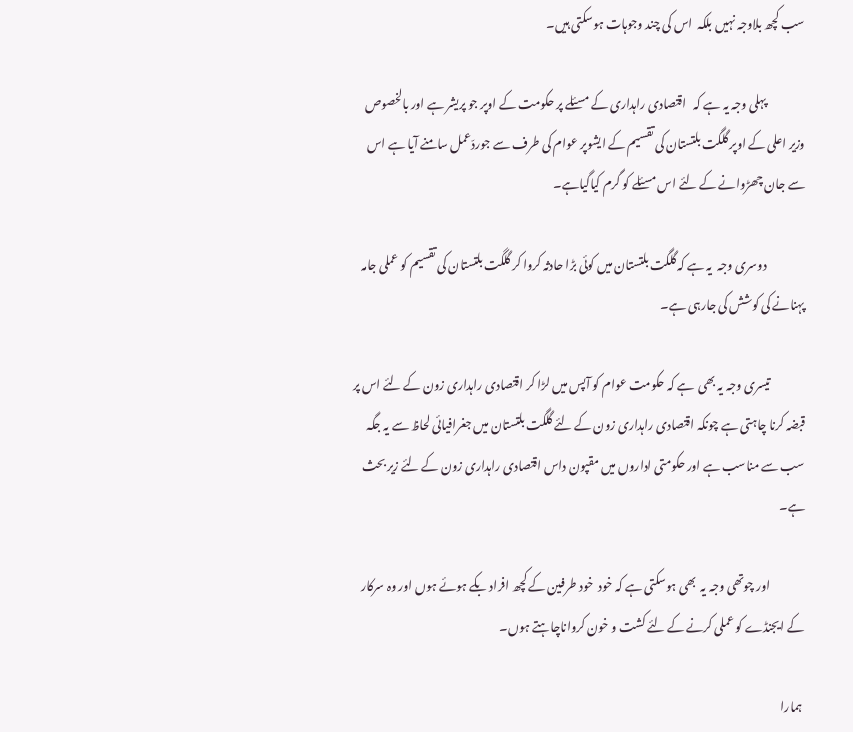سب کچھ بلاوجہ نہیں بلکہ  اس کی چند وجوہات ہوسکتی ہیں۔

                پہلی وجہ یہ ہے کہ   اقتصادی راہداری کے مسئلے پر حکومت کے اوپر جو پریشر ہے اور بالخصوص وزیر اعلی کے اوپر گلگت بلتستان کی تقسیم کے ایشوپر عوام کی طرف سے جوردّعمل سامنے آیا ہے اس سے جان چھڑوانے کے لئے اس مسئلے کو گرم کیاگیاہے۔

                دوسری وجہ  یہ ہے کہ گلگت بلتستان میں کوئی بڑا حادثہ کروا کر گلگت بلتستان کی تقسیم کو عملی جامہ پہنانے کی کوشش کی جارہی ہے۔

               تیسری وجہ یہ بھی  ہے کہ حکومت عوام کو آپس میں لڑا کر اقتصادی راہداری زون کے لئے اس پر قبضہ کرنا چاہتی ہے چونکہ اقتصادی راہداری زون کے لئے گلگت بلتستان میں جغرافیائی لحاظ سے یہ جگہ سب سے مناسب ہے اور حکومتی اداروں میں مقپون داس اقتصادی راہداری زون کے لئے زیر بحث ہے۔

               اور چوتھی وجہ یہ  بھی ہوسکتی ہے کہ خود  خود طرفین کے کچھ افراد بکے ہوئے ہوں اور وہ سرکار کے ایجنڈے کو عملی کرنے کے لئے کشت و خون کرواناچاہتے ہوں۔

 ہمارا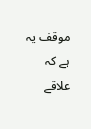موقف یہ ہے کہ علاقے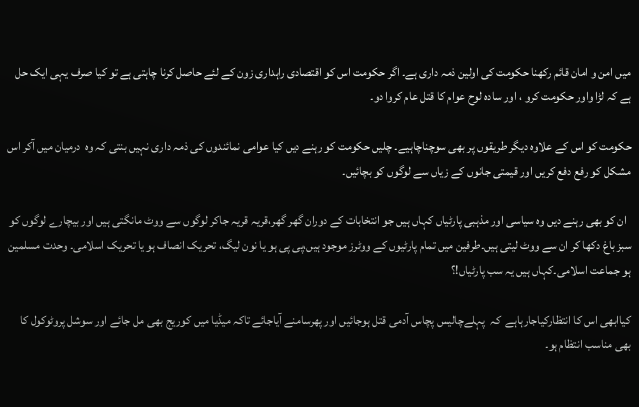میں امن و امان قائم رکھنا حکومت کی اولین ذمہ داری ہے۔ اگر حکومت اس کو اقتصادی راہداری زون کے لئے حاصل کرنا چاہتی ہے تو کیا صرف یہی ایک حل ہے کہ لڑا واور حکومت کرو ، اور سادہ لوح عوام کا قتل عام کروا دو۔

حکومت کو اس کے علاوہ دیگر طریقوں پر بھی سوچناچاہیے۔ چلیں حکومت کو رہنے دیں کیا عوامی نمائندوں کی ذمہ داری نہیں بنتی کہ وہ  درمیان میں آکر اس مشکل کو رفع دفع کریں اور قیمتی جانوں کے زیاں سے لوگوں کو بچائیں۔

  ان کو بھی رہنے دیں وہ سیاسی اور مذہبی پارٹیاں کہاں ہیں جو انتخابات کے دوران گھر گھر،قریہ قریہ جاکر لوگوں سے ووٹ مانگتی ہیں اور بیچارے لوگوں کو سبز باغ دکھا کر ان سے ووٹ لیتی ہیں۔طرفین میں تمام پارٹیوں کے ووٹرز موجود ہیں،پی پی ہو یا نون لیگ، تحریک انصاف ہو یا تحریک اسلامی۔ وحدت مسلمین ہو جماعت اسلامی۔کہاں ہیں یہ سب پارٹیاں!؟

کیاابھی اس کا انتظارکیاجارہاہے  کہ  پہلےچالیس پچاس آدمی قتل ہوجائیں اور پھرسامنے آیاجائے تاکہ میڈیا میں کوریج بھی مل جائے اور سوشل پروٹوکول کا بھی مناسب انتظام ہو۔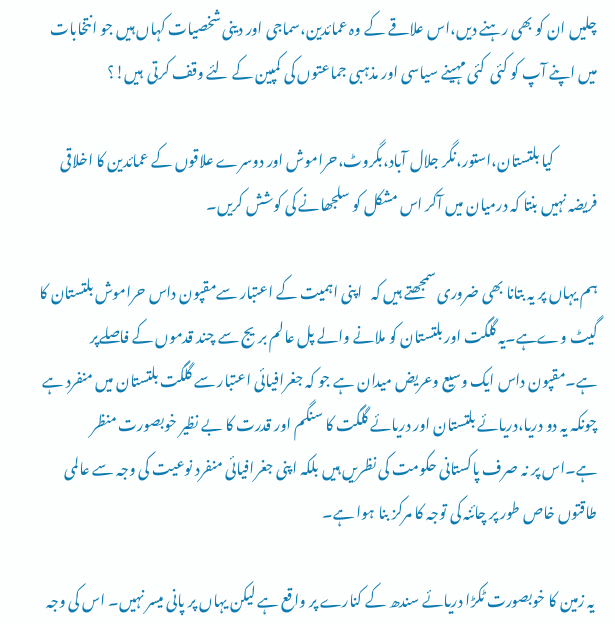چلیں ان کو بھی رہنے دیں،اس علاقے کے وہ عمائدین،سماجی اور دینی شخصیات کہاں ہیں جو انتخابات میں اپنے آپ کو کئی  کئی مہینے سیاسی اور مذہبی جماعتوں کی کمپین کے لئے وقف کرتی  ہیں!؟

               کیا بلتستان،استور،نگر جلال آباد،بگروٹ،حراموش اور دوسرے علاقوں کے عمائدین کا اخلاقی فریضہ نہیں بنتا کہ درمیان میں آکر اس مشکل کو سلجھانے کی کوشش کریں۔

ہم یہاں پر یہ بتانا بھی ضروری سمجھتے ہیں کہ   اپنی اہمیت کے اعتبار سےمقپون داس حراموش بلتستان کا گیٹ وےہے۔یہ گلگت اور بلتستان کو ملانے والے پل عالم بریج سے چند قدموں کے فاصلےپر ہے۔مقپون داس ایک وسیع وعریض میدان ہے جو کہ جغرافیائی اعتبار سے گلگت بلتستان میں منفرد ہے چونکہ یہ دو دریا،دریائے بلتستان اور دریائے گلگت کا سنگم اور قدرت کا بے نظیر خوبصورت منظر ہے۔اس پر نہ صرف پاکستانی حکومت کی نظریں ہیں بلکہ اپنی جغرافیائی منفرد نوعیت کی وجہ سے عالمی طاقتوں خاص طور پر چائنہ کی توجہ کا مرکز بنا ہوا ہے۔

 یہ زمین کا خوبصورت ٹکڑا دریائے سندھ کے کنارے پر واقع ہے لیکن یہاں پر پانی میسر نہیں۔ اس کی وجہ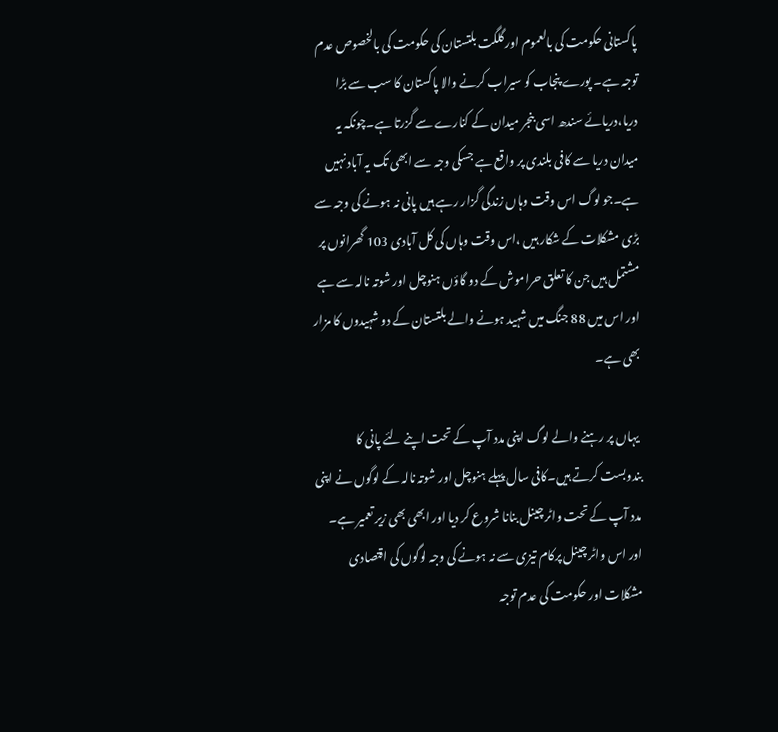پاکستانی حکومت کی بالعموم اور گلگت بلتستان کی حکومت کی بالخصوص عدم توجہ ہے۔ پورے پنجاب کو سیراب کرنے والا پاکستان کا سب سے بڑا دریا،دریائے سندھ اسی بنجر میدان کے کنارے سے گزرتا ہے۔چونکہ یہ میدان دریا سے کافی بلندی پر واقع ہے جسکی وجہ سے ابھی تک یہ آباد نہیں ہے۔جو لوگ اس وقت وہاں زندگی گزار رہے ہیں پانی نہ ہونے کی وجہ سے بڑی مشکلات کے شکار ہیں ،اس وقت وہاں کی کل آبادی 103 گھرانوں پر مشتمل ہیں جن کا تعلق حراموش کے دو گاؤں ہنوچل اور شوتہ نالہ سے ہے اور اس میں 88 جنگ میں شہید ہونے والے بلتستان کے دو شہیدوں کا مزار بھی ہے۔

 یہاں پر رہنے والے لوگ اپنی مدد آپ کے تحت اپنے لئے پانی کا بندوبست کرتے ہیں۔کافی سال پہلے ہنوچل اور شوتہ نالہ کے لوگوں نے اپنی مدد آپ کے تحت واٹر چینل بنانا شروع کر دیا اور ابھی بھی زیر تعمیر ہے۔ اور اس واٹر چینل پرکام تیزی سے نہ ہونے کی وجہ لوگوں کی اقتصادی مشکلات اور حکومت کی عدم توجہ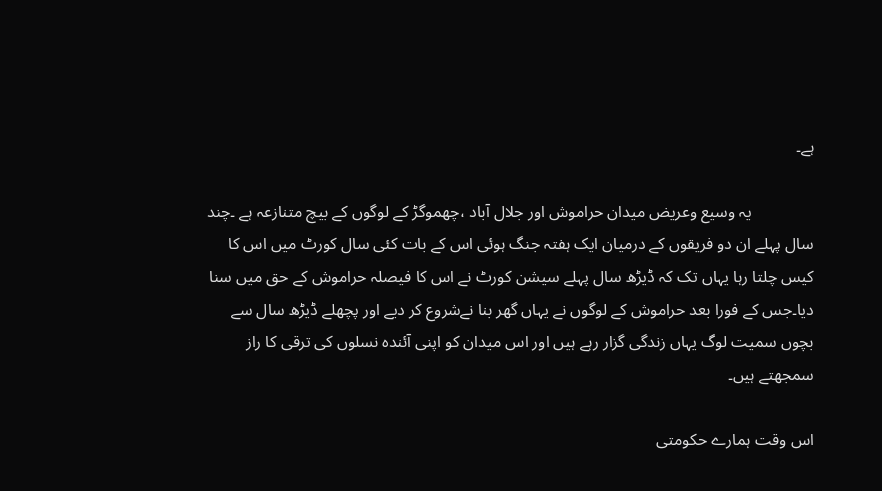ہے۔

               یہ وسیع وعریض میدان حراموش اور جلال آباد ،چھموگڑ کے لوگوں کے بیچ متنازعہ ہے ۔چند سال پہلے ان دو فریقوں کے درمیان ایک ہفتہ جنگ ہوئی اس کے بات کئی سال کورٹ میں اس کا کیس چلتا رہا یہاں تک کہ ڈیڑھ سال پہلے سیشن کورٹ نے اس کا فیصلہ حراموش کے حق میں سنا دیا۔جس کے فورا بعد حراموش کے لوگوں نے یہاں گھر بنا نےشروع کر دیے اور پچھلے ڈیڑھ سال سے بچوں سمیت لوگ یہاں زندگی گزار رہے ہیں اور اس میدان کو اپنی آئندہ نسلوں کی ترقی کا راز سمجھتے ہیں۔

اس وقت ہمارے حکومتی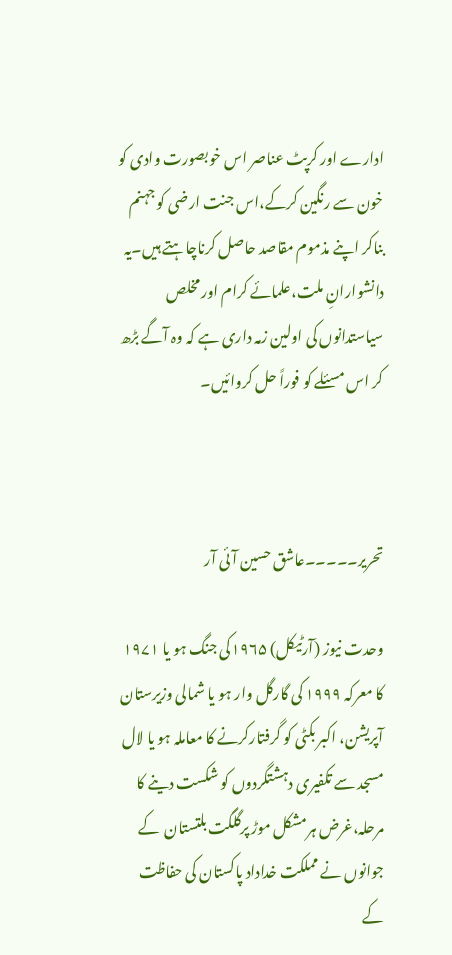ادارے اور کرپٹ عناصر اس خوبصورت وادی کو خون سے رنگین کرکے،اس جنت ارضی کو جہنم بناکر اپنے مذموم مقاصد حاصل کرناچاہتے ہیں۔یہ دانشوارانِ ملت،علمائے کرام اور مخلص سیاستدانوں کی اولین زمہ داری ہے کہ وہ آگے بڑھ کر اس مسئلے کو فوراً حل کروائیں۔



تحریر۔۔۔۔۔عاشق حسین آئی آر

وحدت نیوز (آرٹیکل) ۱۹۶۵کی جنگ ہو یا ۱۹۷۱  کا معرکہ ۱۹۹۹ کی گارگل وار ہو یا شمالی وزیرستان آپریشن، اکبر بکٹی کو گرفتارکرنے کا معاملہ ہو یا لال مسجد سے تکفیری دہشتگردوں کو شکست دینے کا مرحلہ،غرض ہرمشکل موڑ پرگلگت بلتستان  کے جوانوں نے مملکت خداداد پاکستان کی حفاظت کے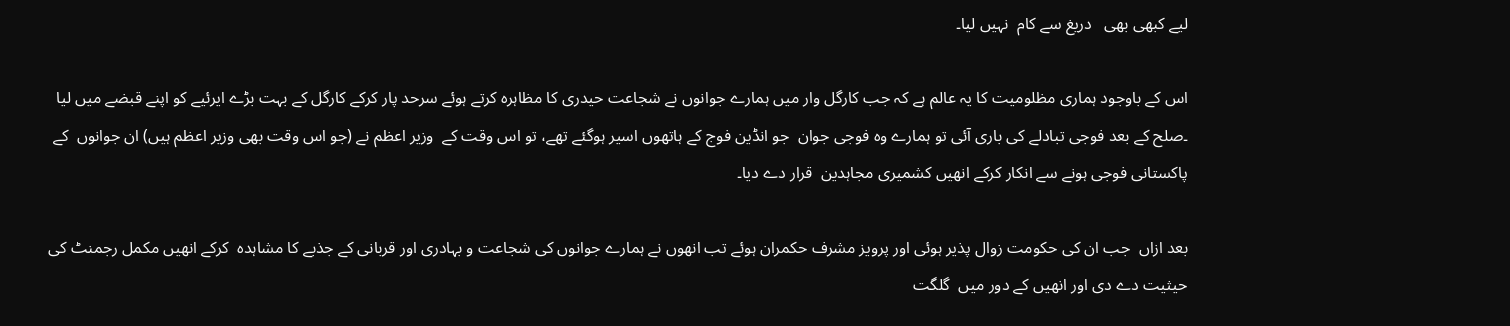لیے کبھی بھی   دریغ سے کام  نہیں لیا۔

اس کے باوجود ہماری مظلومیت کا یہ عالم ہے کہ جب کارگل وار میں ہمارے جوانوں نے شجاعت حیدری کا مظاہرہ کرتے ہوئے سرحد پار کرکے کارگل کے بہت بڑے ایرئیے کو اپنے قبضے میں لیا ۔صلح کے بعد فوجی تبادلے کی باری آئی تو ہمارے وہ فوجی جوان  جو انڈین فوج کے ہاتھوں اسیر ہوگئے تھے، تو اس وقت کے  وزیر اعظم نے (جو اس وقت بھی وزیر اعظم ہیں) ان جوانوں  کے  پاکستانی فوجی ہونے سے انکار کرکے انھیں کشمیری مجاہدین  قرار دے دیا۔

بعد ازاں  جب ان کی حکومت زوال پذیر ہوئی اور پرویز مشرف حکمران ہوئے تب انھوں نے ہمارے جوانوں کی شجاعت و بہادری اور قربانی کے جذبے کا مشاہدہ  کرکے انھیں مکمل رجمنٹ کی حیثیت دے دی اور انھیں کے دور میں  گلگت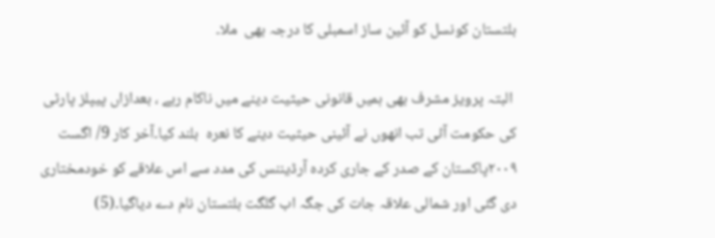بلتستان کونسل کو آئین ساز اسمبلی کا درجہ بھی  ملا۔

 البتہ پرویز مشرف بھی ہمیں قانونی حیثیت دینے میں ناکام رہے ، بعدازاں پیپلز پارٹی کی حکومت آئی تب انھوں نے آئینی حیثیت دینے کا نعرہ  بلند کیا۔آخر کار 9/ اگست ۲۰۰۹پاکستان کے صدر کے جاری کردہ آرڈیننس کی مدد سے اس علاقے کو خودمختاری دی گئی اور شمالی علاقہ جات کی جگہ اب گلگت بلتستان نام دے دیاگیا۔(5)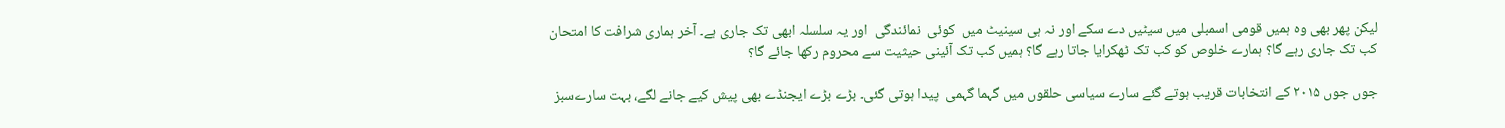لیکن پھر بھی وہ ہمیں قومی اسمبلی میں سیٹیں دے سکے اور نہ ہی سینیٹ میں  کوئی  نمائندگی  اور یہ سلسلہ ابھی تک جاری ہے۔ آخر ہماری شرافت کا امتحان کب تک جاری رہے گا؟ ہمارے خلوص کو کب تک ٹھکرایا جاتا رہے گا؟ ہمیں کب تک آئینی حیثیت سے محروم رکھا جائے گا؟

جوں جوں ۲۰۱۵ کے انتخابات قریب ہوتے گئے سارے سیاسی حلقوں میں گہما گہمی  پیدا ہوتی گئی۔ بڑے بڑے ایجنڈے بھی پیش کیے جانے لگے، بہت سارےسبز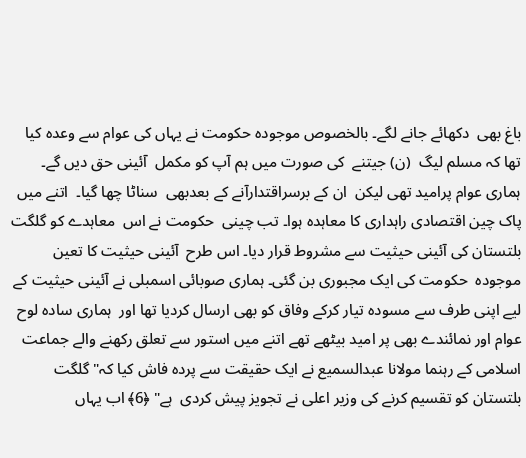باغ بھی  دکھائے جانے لگے۔ بالخصوص موجودہ حکومت نے یہاں کی عوام سے وعدہ کیا تھا کہ مسلم لیگ  (ن) جیتنے  کی صورت میں ہم آپ کو مکمل  آئینی حق دیں گے۔ ہماری عوام پرامید تھی لیکن  ان کے برسراقتدارآنے کے بعدبھی  سناٹا چھا گیا۔  اتنے میں پاک چین اقتصادی راہداری کا معاہدہ ہوا۔ تب چینی  حکومت نے اس  معاہدے کو گلگت بلتستان کی آئینی حیثیت سے مشروط قرار دیا۔ اس طرح  آئینی حیثیت کا تعین موجودہ  حکومت کی ایک مجبوری بن گئی۔ ہماری صوبائی اسمبلی نے آئینی حیثیت کے لیے اپنی طرف سے مسودہ تیار کرکے وفاق کو بھی ارسال کردیا تھا اور  ہماری سادہ لوح عوام اور نمائندے بھی پر امید بیٹھے تھے اتنے میں استور سے تعلق رکھنے والے جماعت اسلامی کے رہنما مولانا عبدالسمیع نے ایک حقیقت سے پردہ فاش کیا کہ" گلگت بلتستان کو تقسیم کرنے کی وزیر اعلی نے تجویز پیش کردی  ہے" ﴿6﴾ اب یہاں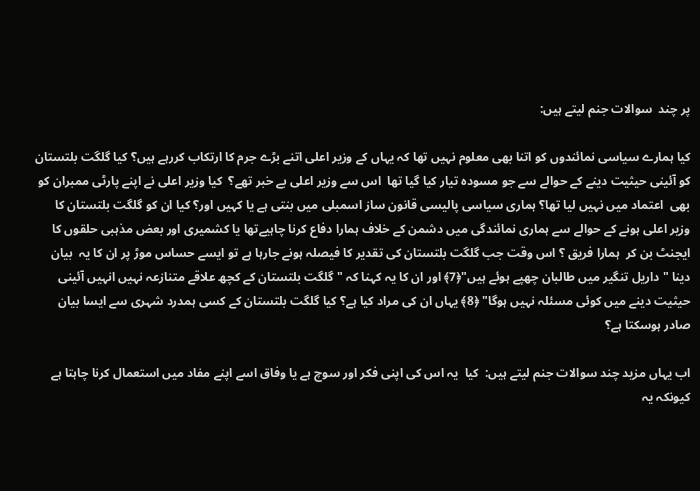پر چند  سوالات جنم لیتے ہیں:

کیا ہمارے سیاسی نمائندوں کو اتنا بھی معلوم نہیں تھا کہ یہاں کے وزیر اعلی اتنے بڑے جرم کا ارتکاب کررہے ہیں؟ کیا گلگت بلتستان کو آئینی حیثیت دینے کے حوالے سے جو مسودہ تیار کیا گیا تھا  اس سے وزیر اعلی بے خبر تھے؟  کیا وزیر اعلی نے اپنے پارٹی ممبران کو بھی  اعتماد میں نہیں لیا تھا؟ ہماری سیاسی پالیسی قانون ساز اسمبلی میں بنتی ہے یا کہیں اور؟ کیا ان کو گلگت بلتستان کا وزیر اعلی ہونے کے حوالے سے ہماری نمائندگی میں دشمن کے خلاف ہمارا دفاع کرنا چاہیےتھا یا کشمیری اور بعض مذہبی حلقوں کا  ایجنٹ بن کر  ہمارا فریق ؟ اس وقت جب گلگت بلتستان کی تقدیر کا فیصلہ ہونے جارہا ہے تو ایسے حساس موڑ پر ان کا یہ  بیان دینا " داریل تنگیر میں طالبان چھپے ہوئے ہیں"﴿7﴾ اور ان کا یہ کہنا کہ " گلگت بلتستان کے کچھ علاقے متنازعہ نہیں انہیں آئینی حیثیت دینے میں کوئی مسئلہ نہیں ہوگا" ﴿8﴾ یہاں ان کی مراد کیا ہے؟ کیا گلگت بلتستان کے کسی ہمدرد شہری سے ایسا بیان صادر ہوسکتا ہے؟

اب یہاں مزید چند سوالات جنم لیتے ہیں:  کیا  یہ اس کی اپنی فکر اور سوچ ہے یا وفاق اسے اپنے مفاد میں استعمال کرنا چاہتا ہے کیونکہ یہ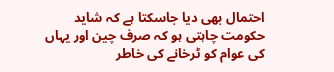احتمال بھی دیا جاسکتا ہے کہ شاید حکومت چاہتی ہو کہ صرف چین اور یہاں کی عوام کو ٹرخانے کی خاطر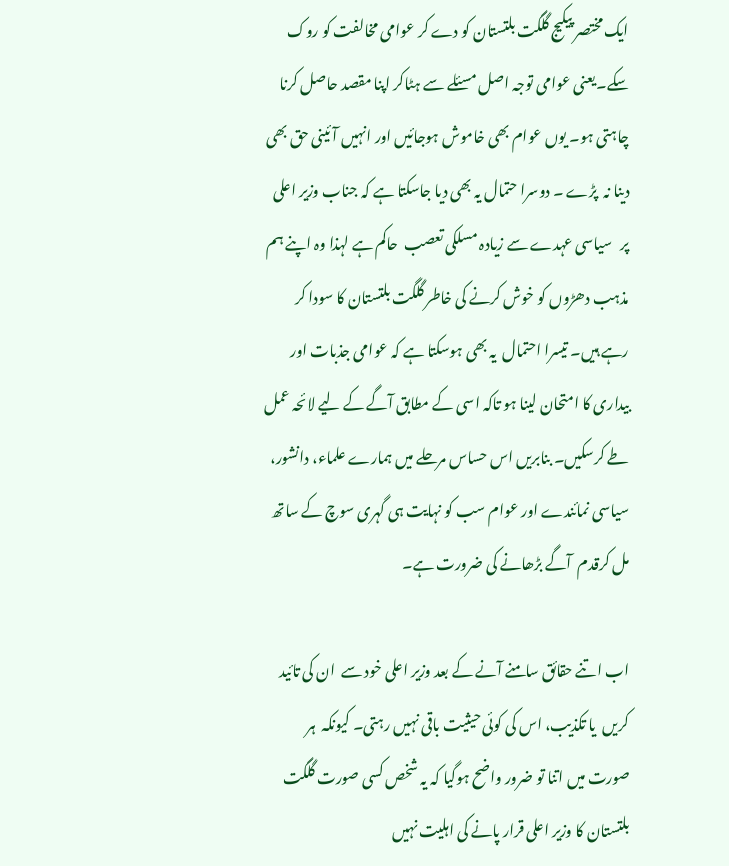ایک مختصر پیکیج گلگت بلتستان کو دے کر عوامی مخالفت کو روک سکے۔یعنی عوامی توجہ اصل مسئلے سے ہٹاکر اپنا مقصد حاصل کرنا چاہتی ہو۔ یوں عوام بھی خاموش ہوجائیں اور انہیں آئینی حق بھی دینا نہ  پڑے ۔ دوسرا حتمال یہ بھی دیا جاسکتا ہے کہ جناب وزیر اعلی پر   سیاسی عہدے سے زیادہ مسلکی تعصب  حاکم ہے لہذا وہ اپنے ہم مذہب دھڑوں کو خوش کرنے کی خاطر گلگت بلتستان کا سودا کر رہے ہیں۔ تیسرا احتمال  یہ بھی ہوسکتا ہے کہ عوامی جذبات اور بیداری کا امتحان لینا ہو تاکہ اسی کے مطابق آگے کے لیے لائحہ عمل طے کرسکیں۔ بنابریں اس حساس مرحلے میں ہمارے علماء، دانشور، سیاسی نمائندے اور عوام سب کو نہایت ہی گہری سوچ کے ساتھ مل کرقدم  آگے بڑھانے کی ضرورت ہے۔

اب اتنے حقائق سامنے آنے کے بعد وزیر اعلی خود سے  ان کی تائید کریں  یا تکذیب، اس کی کوئی حیثیت باقی نہیں رہتی۔ کیونکہ  ہر صورت میں اتنا تو ضرور واضح ہوگیا کہ یہ شخص کسی صورت گلگت بلتستان کا وزیر اعلی قرار پانے کی اہلیت نہیں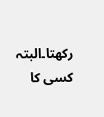رکھتا۔البتہ  کسی کا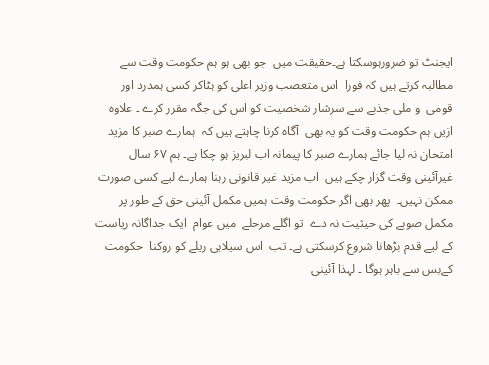ایجنٹ تو ضرورہوسکتا ہے۔حقیقت میں  جو بھی ہو ہم حکومت وقت سے مطالبہ کرتے ہیں کہ فورا  اس متعصب وزیر اعلی کو ہٹاکر کسی ہمدرد اور  قومی  و ملی جذبے سے سرشار شخصیت کو اس کی جگہ مقرر کرے ۔ علاوہ ازیں ہم حکومت وقت کو یہ بھی  آگاہ کرنا چاہتے ہیں کہ  ہمارے صبر کا مزید امتحان نہ لیا جائے ہمارے صبر کا پیمانہ اب لبریز ہو چکا ہے۔ ہم ۶۷ سال غیرآئینی وقت گزار چکے ہیں  اب مزید غیر قانونی رہنا ہمارے لیے کسی صورت ممکن نہیں۔  پھر بھی اگر حکومت وقت ہمیں مکمل آئینی حق کے طور پر مکمل صوبے کی حیثیت نہ دے  تو اگلے مرحلے  میں عوام  ایک جداگانہ ریاست کے لیے قدم بڑھانا شروع کرسکتی ہے۔ تب  اس سیلابی ریلے کو روکنا  حکومت  کےبس سے باہر ہوگا ۔ لہذا آئینی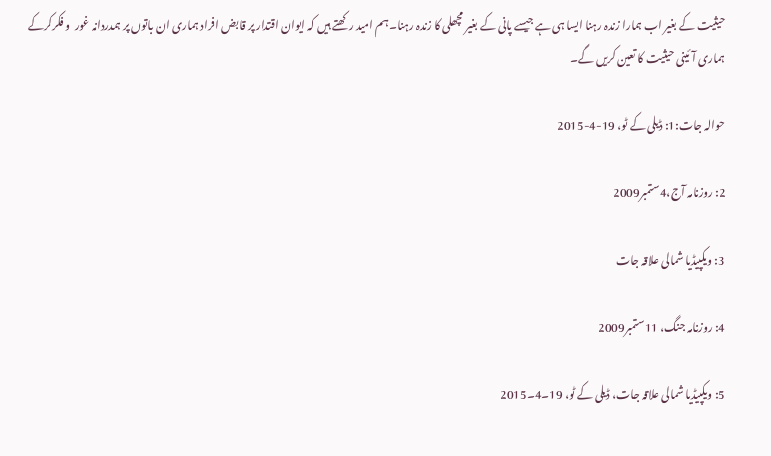حیثیت کے بغیر اب ہمارا زندہ رہنا ایسا ہی ہے جیسے پانی کے بغیر مچھلی کا زندہ رہنا۔ہم امید رکھتے ہیں کہ ایوان اقتدار پر قابض افراد ہماری ان باتوں پر ہمدردانہ غور  و فکرکرکے ہماری آئینی حیثیت کا تعین کریں گے۔

حوالہ جات:1: ڈیلی کے ٹو، 19-4-2015

2: روزنامہ آج،4ستمبر2009

3: ویکپیڈیا شمالی علاقہ جات

4: روزنامہ جنگ، 11ستمبر2009

5: ویکپیڈیا شمالی علاقہ جات، ڈیلی کے ٹو، 19۔4۔2015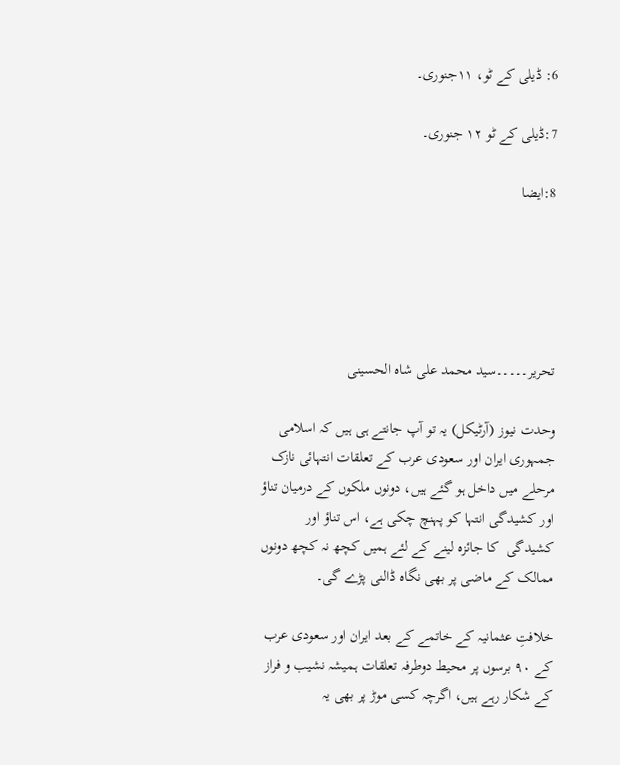6: ڈیلی کے ٹو، ۱۱جنوری۔

7:ڈیلی کے ٹو ۱۲ جنوری۔

8:ایضا





تحریر۔۔۔۔۔سید محمد علی شاہ الحسینی

وحدت نیوز (آرٹیکل) یہ تو آپ جانتے ہی ہیں کہ اسلامی جمہوری ایران اور سعودی عرب کے تعلقات انتہائی نازک مرحلے میں داخل ہو گئے ہیں، دونوں ملکوں کے درمیان تناؤ اور کشیدگی انتہا کو پہنچ چکی ہے، اس تناؤ اور کشیدگی  کا جائزہ لینے کے لئے ہمیں کچھ نہ کچھ دونوں ممالک کے ماضی پر بھی نگاہ ڈالنی پڑے گی۔

خلافتِ عثمانیہ کے خاتمے کے بعد ایران اور سعودی عرب کے ۹۰ برسوں پر محیط دوطرفہ تعلقات ہمیشہ نشیب و فراز کے شکار رہے ہیں، اگرچہ کسی موڑ پر بھی یہ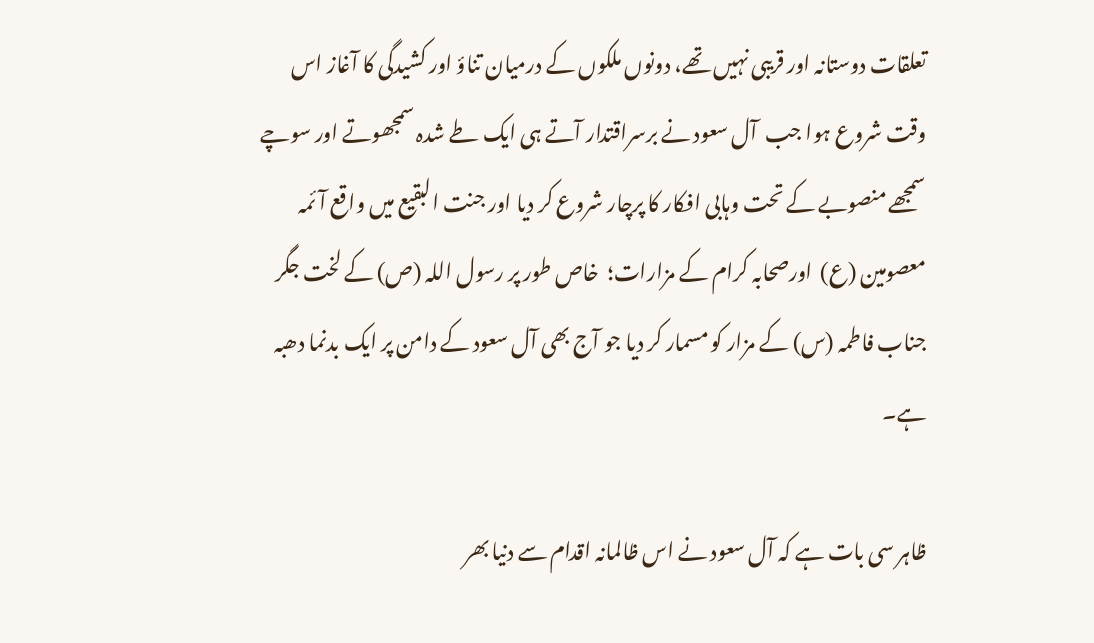تعلقات دوستانہ اور قریبی نہیں تھے، دونوں ملکوں کے درمیان تناؤ اور کشیدگی کا آغاز اس وقت شروع ہوا جب  آل سعود نے برسراقتدار آتے ہی ایک طے شدہ سمجھوتے اور سوچے سمجھے منصوبے کے تحت وہابی افکار کا پرچار شروع کر دیا اور جنت البقیع میں واقع آئمہ معصومین (ع)  اورصحابہ کرام کے مزارات؛  خاص طور پر رسول اللہ (ص) کے لخت جگر جناب فاطمہ (س) کے مزار کو مسمار کر دیا جو آج بھی آل سعود کے دامن پر ایک بدنما دھبہ ہے۔

ظاہر سی بات ہے کہ آل سعود نے اس ظالمانہ اقدام سے دنیا بھر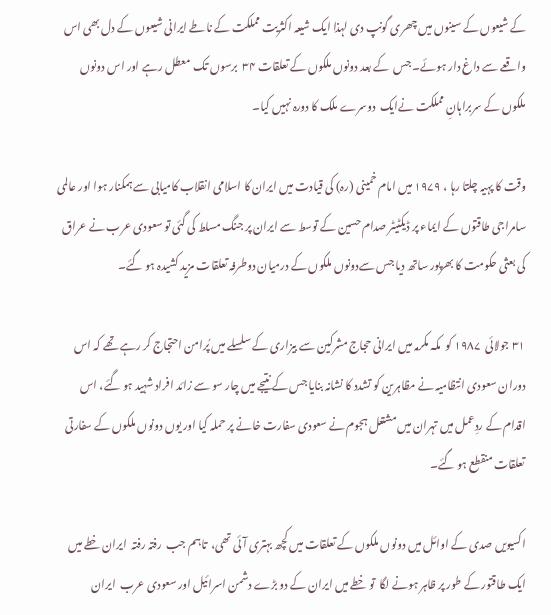کے شیعوں کے سینوں میں چھری گونپ دی لہذا ایک شیعہ اکثریت مملکت کے ناطے ایرانی شیعوں کے دل بھی اس واقعے سے داغ دار ہوئے۔ جس  کے بعد دونوں ملکوں کے تعلقات ۳۴  برسوں تک  معطل رہے اور اس دونوں ملکوں کے سربراہانِ مملکت نےایک  دوسرے ملک کا دورہ نہیں کیا۔

وقت کا پہیہ چلتا رہا ، ۱۹۷۹ میں امام خمینی (رہ) کی قیادت میں ایران کا اسلامی انقلاب کامیابی سے ہمکنار ہوا اور عالمی سامراجی طاقتوں کے ایماء پر ڈیکٹیٹر صدام حسین کے توسط سے ایران پر جنگ مسلط کی گئی تو سعودی عرب نے عراق کی بعثی حکومت کا بھرپور ساتھ دیا جس سےدونوں ملکوں کے درمیان دوطرفہ تعلقات مزید کشیدہ ہو گئے۔

۳۱ جولائی  ۱۹۸۷ کو  مکہ مکرمہ میں ایرانی حجاج مشرکین سے بیزاری کے سلسلے میں پُرامن احتجاج کر رہے تھے کہ اس دوران سعودی انتظامیہ نے مظاہرین کو تشدد کا نشانہ بنایا جس کے نتیجے میں چار سو سے زائد افراد شہید ہو گئے، اس اقدام کے ردِعمل میں تہران میں مشتعل ہجوم نے سعودی سفارت خانے پر حملہ کیا اور یوں دونوں ملکوں کے سفارتی تعلقات منقطع ہو گئے۔

اکسیویں صدی کے اوائل میں دونوں ملکوں کے تعلقات میں کچھ بہتری آئی تھی،  تاہم جب  رفتہ رفتہ  ایران خطے میں ایک طاقتور کے طور پر ظاہر ہونے لگا  تو خطے میں ایران کے دو بڑے دشمن اسرائیل اور سعودی عرب  ایران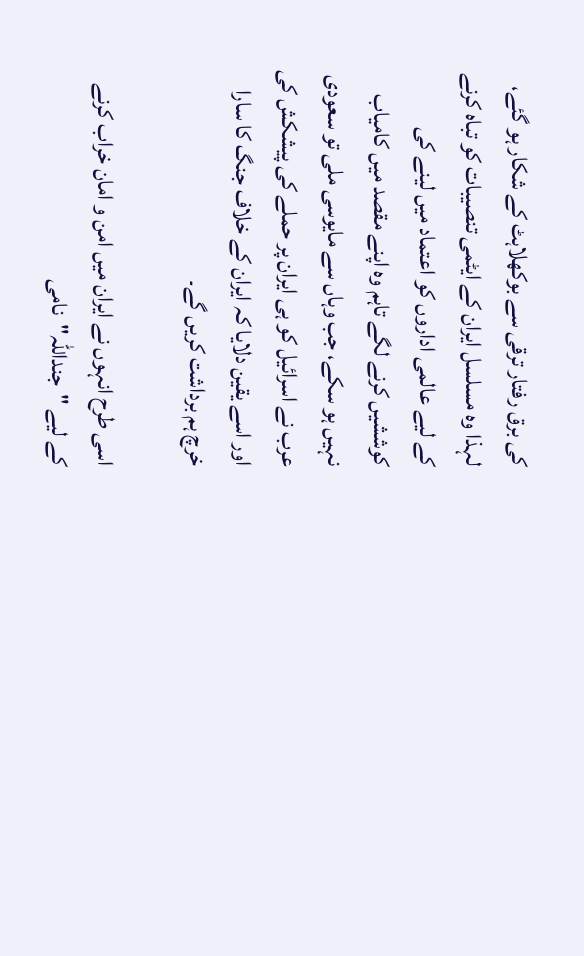کی برق رفتار ترقی سے بوکھلاہٹ کے شکار ہو گئے، لہذا وہ مسلسل ایران کے ایٹمی تنصیبات کو تباہ کرنے کے لیے عالمی اداروں کو اعتماد میں لینے کی کوششیں کرنے لگے تاہم وہ اپنے مقصد میں کامیاب نہیں ہو سکے، جب وہاں سے مایوسی ملی تو سعودی عرب نے اسرائیل کو ہی ایران پر حملے کی پیشکش کی اور اسے یقین دلایا کہ ایران کے خلاف جنگ کا سارا خرچ ہم برداشت کریں گے۔

اسی طرح انہوں نے ایران میں امن و امان خراب کرنے کے لیے "جنداللہ"  نامی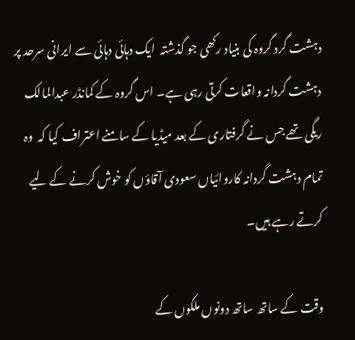دہشت گرد گروہ کی بنیاد رکھی جو گذشتہ  ایک دہائی دہائی سے ایرانی سرحد پر دہشت گردانہ واقعات کرتی رہی ہے۔ اس گروہ کے کمانڈر عبدالمالک ریگی تھے جس نے گرفتاری کے بعد میڈیا کے سامنے اعتراف کیا کہ  وہ  تمام دہشت گردانہ کاروائیاں سعودی آقاؤں کو خوش کرنے کے لیے کرتے رہے ہیں۔

وقت کے ساتھ ساتھ دونوں ملکوں کے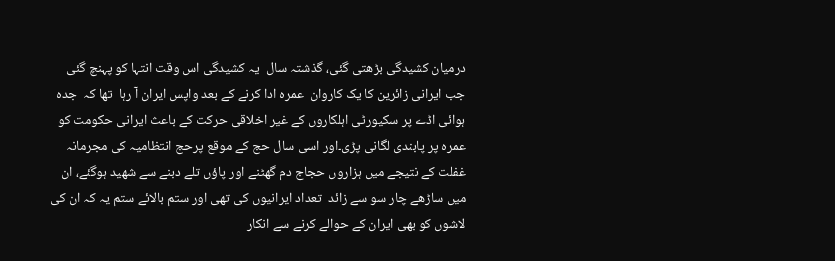درمیان کشیدگی بڑھتی گئی، گذشتہ سال  یہ کشیدگی اس وقت انتہا کو پہنچ گئی جب ایرانی زائرین کا یک کاروان  عمرہ ادا کرنے کے بعد واپس ایران آ رہا  تھا کہ  جدہ ہوائی اڈے پر سکیورٹی اہلکاروں کے غیر اخلاقی حرکت کے باعث ایرانی حکومت کو عمرہ پر پابندی لگانی پڑی۔اور اسی سال حج کے موقع پرحج انتظامیہ کی مجرمانہ غفلت کے نتیجے میں ہزاروں حجاج دم گھٹنے اور پاؤں تلے دبنے سے شھید ہوگئے، ان میں ساڑھے چار سو سے زائد  تعداد ایرانیوں کی تھی اور ستم بالائے ستم یہ کہ ان کی لاشوں کو بھی ایران کے حوالے کرنے سے انکار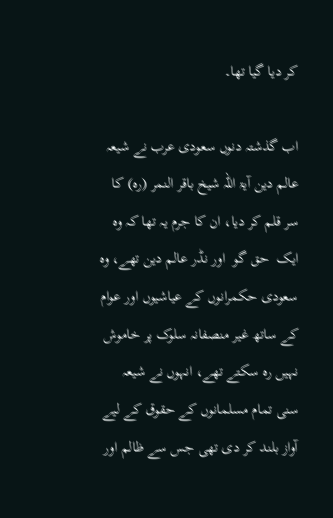کر دیا گیا تھا۔

اب گذشتہ دنوں سعودی عرب نے شیعہ عالم دین آیۃ اللہ شیخ باقر النمر (رہ) کا سر قلم کر دیا، ان کا جرم یہ تھا کہ وہ ایک  حق گو  اور نڈر عالم دین تھے، وہ سعودی حکمرانوں کے عیاشیوں اور عوام کے ساتھ غیر منصفانہ سلوک پر خاموش نہیں رہ سکتے تھے، انہوں نے شیعہ سنی تمام مسلمانوں کے حقوق کے لیے آواز بلند کر دی تھی جس سے ظالم اور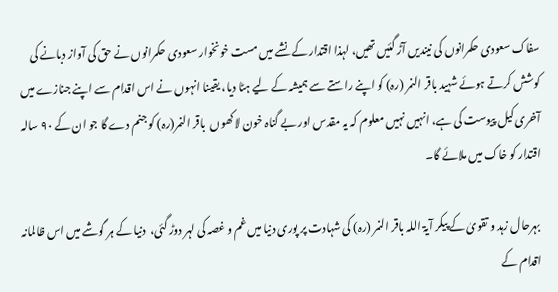سفاک سعودی حکمرانوں کی نیندیں آڑ گئیں تھیں، لہذا اقتدار کے نشے میں مست خونخوار سعودی حکمرانوں نے حق کی آواز دبانے کی کوشش کرتے ہوئے شہید باقر النمر (رہ) کو اپنے راستے سے ہمیشہ کے لیے ہٹا دیا، یقینا انہوں نے اس اقدام سے اپنے جنازے میں آخری کیل پیوست کی ہے، انہیں نہیں معلوم کہ یہ مقدس اور بے گناہ خون لاکھوں  باقر النمر(رہ) کو جنم دے گا جو ان کے ۹۰ سالہ اقتدار کو خاک میں ملائے گا۔

 بہرحال زہد و تقویٰ کے پیکر آیۃ اللہ باقر النمر (رہ) کی شہادت پر پوری دنیا میں غم و غصہ کی لہر دوڑ گئی،  دنیا کے ہر گوشے میں اس ظالمانہ اقدام کے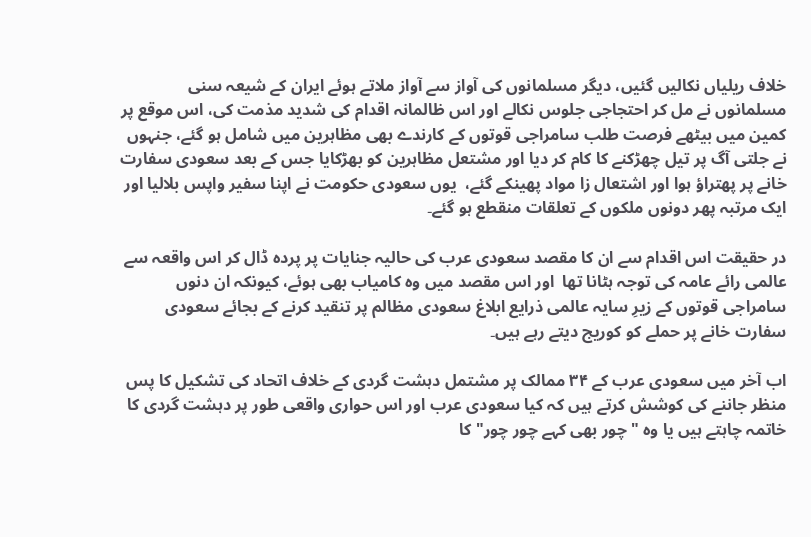خلاف ریلیاں نکالیں گئیں، دیگر مسلمانوں کی آواز سے آواز ملاتے ہوئے ایران کے شیعہ سنی مسلمانوں نے مل کر احتجاجی جلوس نکالے اور اس ظالمانہ اقدام کی شدید مذمت کی، اس موقع پر کمین میں بیٹھے فرصت طلب سامراجی قوتوں کے کارندے بھی مظاہرین میں شامل ہو گئے، جنہوں نے جلتی آگ پر تیل چھڑکنے کا کام کر دیا اور مشتعل مظاہرین کو بھڑکایا جس کے بعد سعودی سفارت خانے پر پھتراؤ ہوا اور اشتعال زا مواد پھینکے گئے،  یوں سعودی حکومت نے اپنا سفیر واپس بلالیا اور ایک مرتبہ پھر دونوں ملکوں کے تعلقات منقطع ہو گئے۔

در حقیقت اس اقدام سے ان کا مقصد سعودی عرب کی حالیہ جنایات پر پردہ ڈال کر اس واقعہ سے عالمی رائے عامہ کی توجہ ہٹانا تھا  اور اس مقصد میں وہ کامیاب بھی ہوئے، کیونکہ ان دنوں سامراجی قوتوں کے زیرِ سایہ عالمی ذرایع ابلاغ سعودی مظالم پر تنقید کرنے کے بجائے سعودی سفارت خانے پر حملے کو کوریج دیتے رہے ہیں۔

اب آخر میں سعودی عرب کے ۳۴ ممالک پر مشتمل دہشت گردی کے خلاف اتحاد کی تشکیل کا پس منظر جاننے کی کوشش کرتے ہیں کہ کیا سعودی عرب اور اس حواری واقعی طور پر دہشت گردی کا خاتمہ چاہتے ہیں یا وہ " چور بھی کہے چور چور" کا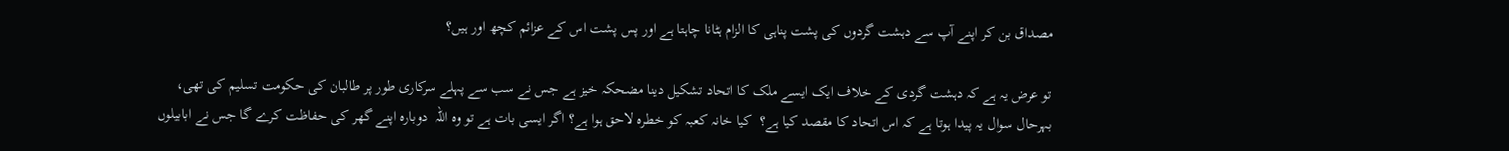مصداق بن کر اپنے آپ سے دہشت گردوں کی پشت پناہی کا الزام ہٹانا چاہتا ہے اور پس پشت اس کے عزائم کچھ اور ہیں؟

تو عرض یہ ہے کہ دہشت گردی کے خلاف ایک ایسے ملک کا اتحاد تشکیل دینا مضحکہ خیز ہے جس نے سب سے پہلے سرکاری طور پر طالبان کی حکومت تسلیم کی تھی، بہرحال سوال یہ پیدا ہوتا ہے کہ اس اتحاد کا مقصد کیا ہے؟  کیا خانہ کعبہ کو خطرہ لاحق ہوا ہے؟ اگر ایسی بات ہے تو وہ اللہ  دوبارہ اپنے گھر کی حفاظت کرے گا جس نے ابابیلوں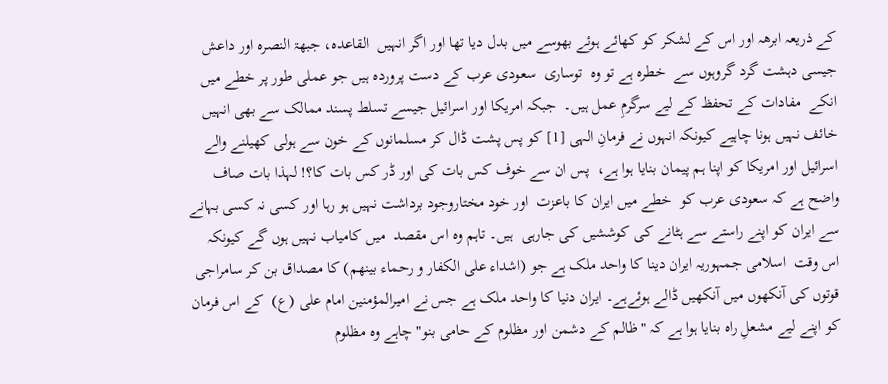کے ذریعہ ابرھہ اور اس کے لشکر کو کھائے ہوئے بھوسے میں بدل دیا تھا اور اگر انہیں  القاعدہ، جبھۃ النصرہ اور داعش جیسی دہشت گرد گروہوں سے  خطرہ ہے تو وہ  توساری  سعودی عرب کے دست پروردہ ہیں جو عملی طور پر خطے میں انکے  مفادات کے تحفظ کے لیے سرگرمِ عمل ہیں۔  جبکہ امریکا اور اسرائیل جیسے تسلط پسند ممالک سے بھی انہیں خائف نہیں ہونا چاہیے کیونکہ انہوں نے فرمانِ الہی [1] کو پس پشت ڈال کر مسلمانوں کے خون سے ہولی کھیلنے والے اسرائیل اور امریکا کو اپنا ہم پیمان بنایا ہوا ہے،  پس ان سے خوف کس بات کی اور ڈر کس بات کا؟! لہذا بات صاف واضح ہے کہ سعودی عرب کو  خطے میں ایران کا باعزت  اور خود مختاروجود برداشت نہیں ہو رہا اور کسی نہ کسی بہانے سے ایران کو اپنے راستے سے ہٹانے کی کوششیں کی جارہی  ہیں۔ تاہم وہ اس مقصد  میں کامیاب نہیں ہوں گے کیونکہ اس وقت  اسلامی جمہوریہ ایران دینا کا واحد ملک ہے جو (اشداء علی الکفار و رحماء بینھم) کا مصداق بن کر سامراجی قوتوں کی آنکھوں میں آنکھیں ڈالے ہوئےہے۔ ایران دنیا کا واحد ملک ہے جس نے امیرالمؤمنین امام علی (ع)  کے اس فرمان کو اپنے لیے مشعلِ راہ بنایا ہوا ہے کہ "ظالم کے دشمن اور مظلوم کے حامی بنو" چاہے وہ مظلوم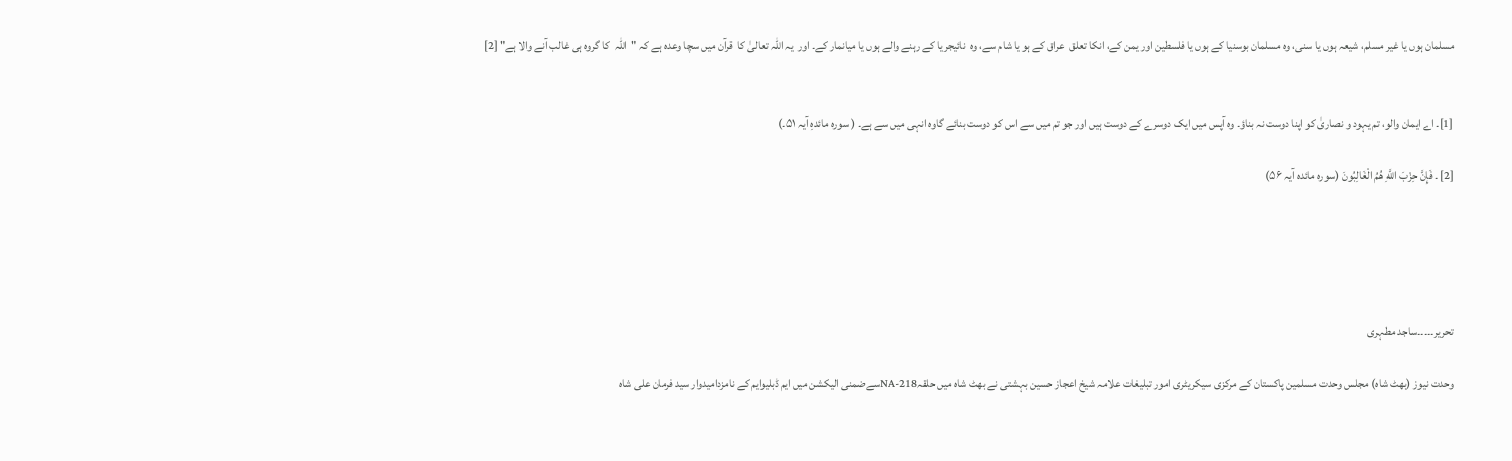مسلمان ہوں یا غیر مسلم، شیعہ ہوں یا سنی، وہ مسلمان بوسنیا کے ہوں یا فلسطین اور یمن کے، انکا تعلق  عراق کے ہو یا شام سے، وہ  نائیجریا کے رہنے والے ہوں یا میانمار کے۔ اور  یہ اللہ تعالیٰ کا  قرآن میں سچا وعدہ ہے کہ "اللہ  کا گروہ ہی غالب آنے والا ہے" [2]


[1]۔ اے ایمان والو، تم یہود و نصاریٰ کو اپنا دوست نہ بناؤ۔ وہ آپس میں ایک دوسرے کے دوست ہیں اور جو تم میں سے اس کو دوست بنائے گاوہ انہی میں سے ہے۔ ( سورہ مائدہِ آیہ ۵۱۔)

[2] ۔ فَإِنَّ حِزْبَ اللَّهِ هُمُ الْغَالِبُونَ (سورہ مائدہ آیہ ۵۶)





تحریر۔۔۔۔۔ساجد مطہری

وحدت نیوز (بھٹ شاہ) مجلس وحدت مسلمین پاکستان کے مرکزی سیکریٹری امور تبلیغات علامہ شیخ اعجاز حسین بہشتی نے بھٹ شاہ میں حلقہNA-218سےضمنی الیکشن میں ایم ڈبلیوایم کے نامزدامیدوار سید فرمان علی شاہ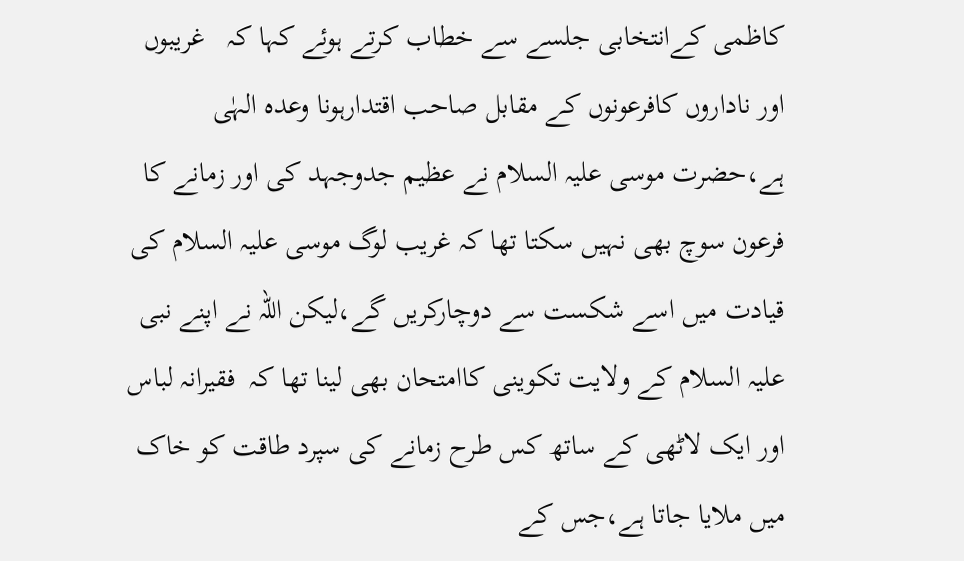کاظمی کےانتخابی جلسے سے خطاب کرتے ہوئے کہا کہ   غریبوں اور ناداروں کافرعونوں کے مقابل صاحب اقتدارہونا وعدہ الہٰی ہے،حضرت موسی علیہ السلام نے عظیم جدوجہد کی اور زمانے کا فرعون سوچ بھی نہیں سکتا تھا کہ غریب لوگ موسی علیہ السلام کی قیادت میں اسے شکست سے دوچارکریں گے،لیکن اللہ نے اپنے نبی علیہ السلام کے ولایت تکوینی کاامتحان بھی لینا تھا کہ  فقیرانہ لباس اور ایک لاٹھی کے ساتھ کس طرح زمانے کی سپرد طاقت کو خاک میں ملایا جاتا ہے،جس کے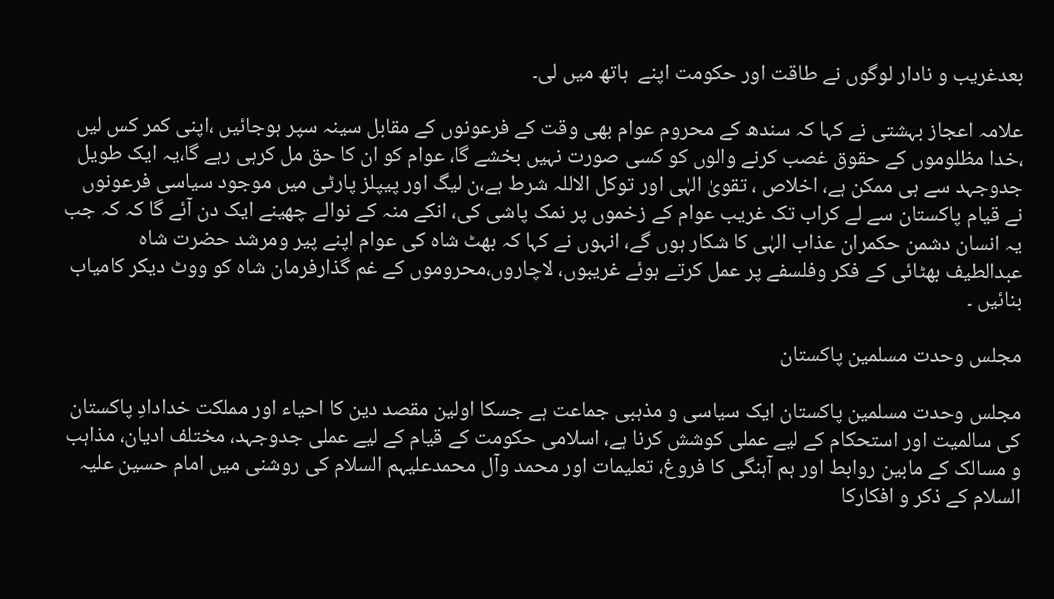بعدغریب و نادار لوگوں نے طاقت اور حکومت اپنے  ہاتھ میں لی۔

علامہ اعجاز بہشتی نے کہا کہ سندھ کے محروم عوام بھی وقت کے فرعونوں کے مقابل سینہ سپر ہوجائیں ،اپنی کمر کس لیں ،خدا مظلوموں کے حقوق غصب کرنے والوں کو کسی صورت نہیں بخشے گا، عوام کو ان کا حق مل کرہی رہے گا،یہ ایک طویل جدوجہد سے ہی ممکن ہے، اخلاص ، تقویٰ الہٰی اور توکل الاللہ شرط ہے،ن لیگ اور پیپلز پارٹی میں موجود سیاسی فرعونوں نے قیام پاکستان سے لے کراب تک غریب عوام کے زخموں پر نمک پاشی کی، انکے منہ کے نوالے چھینے ایک دن آئے گا کہ کہ جب یہ انسان دشمن حکمران عذاب الہٰی کا شکار ہوں گے، انہوں نے کہا کہ بھٹ شاہ کی عوام اپنے پیر ومرشد حضرت شاہ عبدالطیف بھٹائی کے فکر وفلسفے پر عمل کرتے ہوئے غریبوں، لاچاروں،محروموں کے غم گذارفرمان شاہ کو ووٹ دیکر کامیاب بنائیں ۔

مجلس وحدت مسلمین پاکستان

مجلس وحدت مسلمین پاکستان ایک سیاسی و مذہبی جماعت ہے جسکا اولین مقصد دین کا احیاء اور مملکت خدادادِ پاکستان کی سالمیت اور استحکام کے لیے عملی کوشش کرنا ہے، اسلامی حکومت کے قیام کے لیے عملی جدوجہد، مختلف ادیان، مذاہب و مسالک کے مابین روابط اور ہم آہنگی کا فروغ، تعلیمات اور محمد وآل محمدعلیہم السلام کی روشنی میں امام حسین علیہ السلام کے ذکر و افکارکا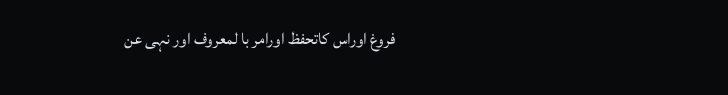فروغ اوراس کاتحفظ اورامر با لمعروف اور نہی عن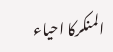المنکرکا احیاء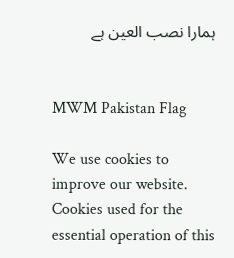ہمارا نصب العین ہے


MWM Pakistan Flag

We use cookies to improve our website. Cookies used for the essential operation of this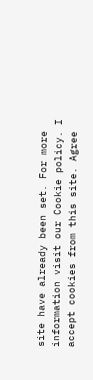site have already been set. For more information visit our Cookie policy. I accept cookies from this site. Agree